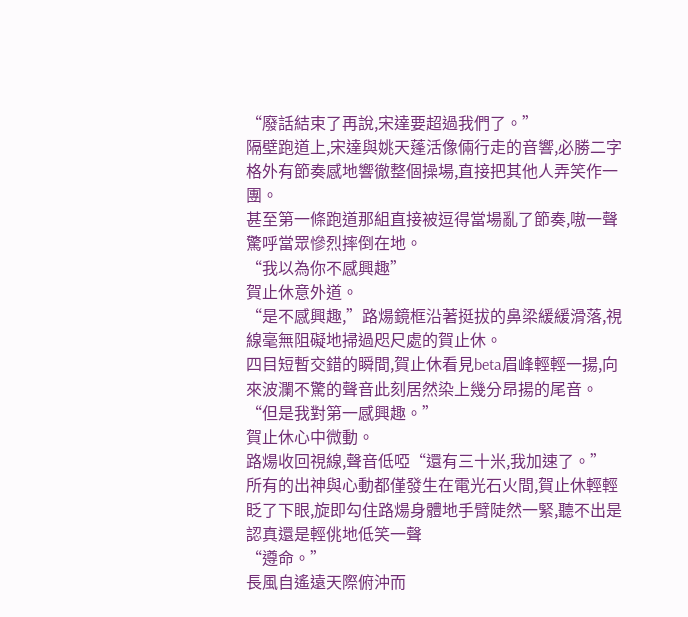“廢話結束了再說,宋達要超過我們了。”
隔壁跑道上,宋達與姚天蓬活像倆行走的音響,必勝二字格外有節奏感地響徹整個操場,直接把其他人弄笑作一團。
甚至第一條跑道那組直接被逗得當場亂了節奏,嗷一聲驚呼當眾慘烈摔倒在地。
“我以為你不感興趣”
賀止休意外道。
“是不感興趣,”路煬鏡框沿著挺拔的鼻梁緩緩滑落,視線毫無阻礙地掃過咫尺處的賀止休。
四目短暫交錯的瞬間,賀止休看見beta眉峰輕輕一揚,向來波瀾不驚的聲音此刻居然染上幾分昂揚的尾音。
“但是我對第一感興趣。”
賀止休心中微動。
路煬收回視線,聲音低啞“還有三十米,我加速了。”
所有的出神與心動都僅發生在電光石火間,賀止休輕輕眨了下眼,旋即勾住路煬身體地手臂陡然一緊,聽不出是認真還是輕佻地低笑一聲
“遵命。”
長風自遙遠天際俯沖而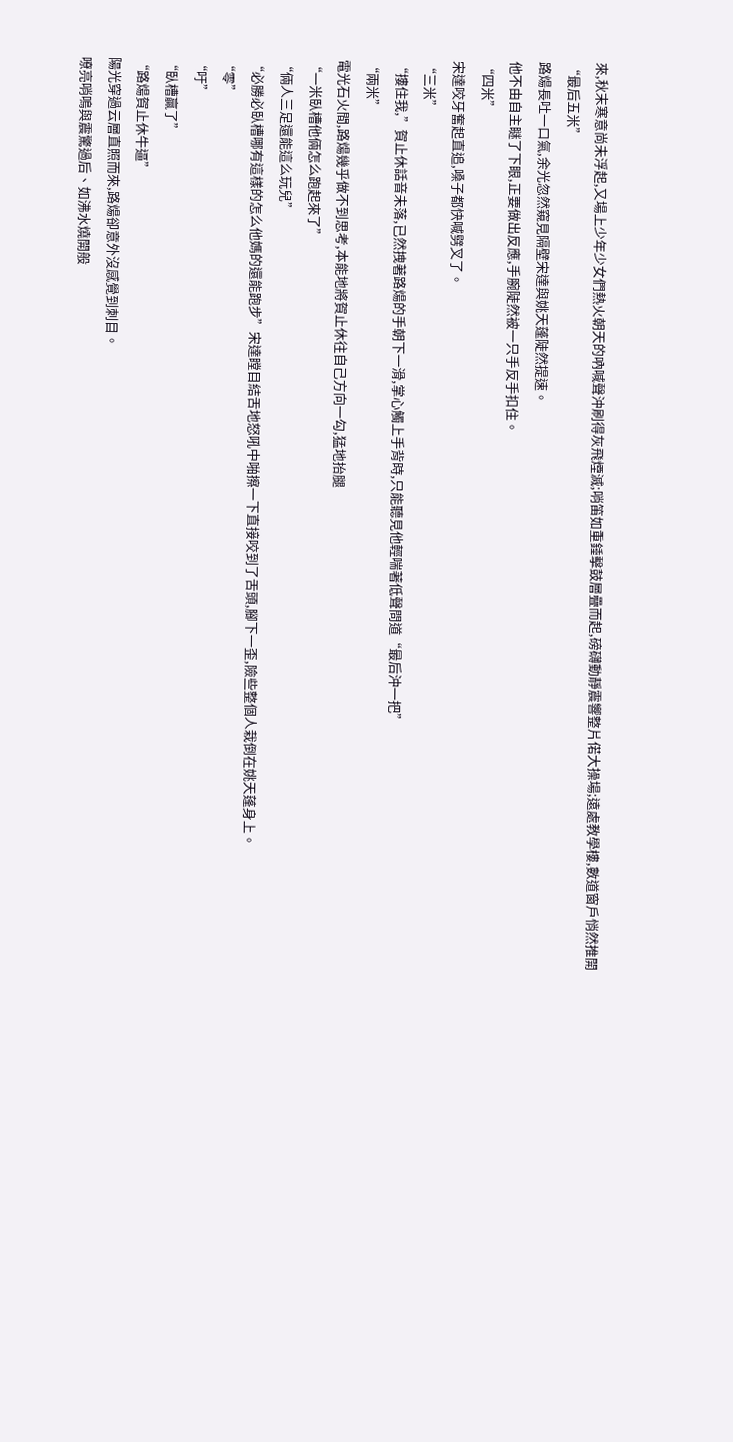來,秋末寒意尚未浮起,又場上少年少女們熱火朝天的吶喊聲沖刷得灰飛煙滅;哨笛如重錘擊鼓層疊而起,磅礴動靜震響整片偌大操場;遠處教學樓,數道窗戶悄然推開
“最后五米”
路煬長吐一口氣,余光忽然窺見隔壁宋達與姚天蓬陡然提速。
他不由自主瞇了下眼,正要做出反應,手腕陡然被一只手反手扣住。
“四米”
宋達咬牙奮起直追,嗓子都快喊劈叉了。
“三米”
“摟住我,”賀止休話音未落,已然拽著路煬的手朝下一滑,掌心觸上手背時,只能聽見他輕喘著低聲問道“最后沖一把”
“兩米”
電光石火間,路煬幾乎做不到思考,本能地將賀止休往自己方向一勾,猛地抬腿
“一米臥槽他倆怎么跑起來了”
“倆人三足還能這么玩兒”
“必勝必臥槽哪有這樣的怎么他媽的還能跑步”宋達瞠目結舌地怒吼中啪擦一下直接咬到了舌頭,腳下一歪,險些整個人栽倒在姚天蓬身上。
“零”
“吁”
“臥槽贏了”
“路煬賀止休牛逼”
陽光穿過云層直照而來,路煬卻意外沒感覺到刺目。
嘹亮哨鳴與震驚過后、如沸水燒開般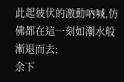此起彼伏的激動吶喊,仿佛都在這一刻如潮水般漸退而去;
余下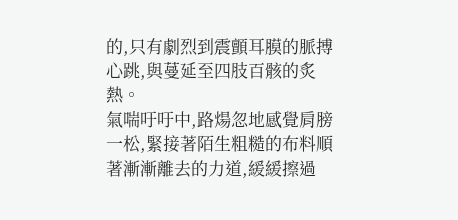的,只有劇烈到震顫耳膜的脈搏心跳,與蔓延至四肢百骸的炙熱。
氣喘吁吁中,路煬忽地感覺肩膀一松,緊接著陌生粗糙的布料順著漸漸離去的力道,緩緩擦過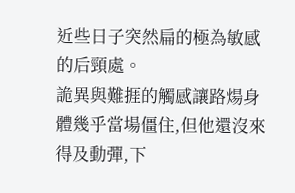近些日子突然扁的極為敏感的后頸處。
詭異與難捱的觸感讓路煬身體幾乎當場僵住,但他還沒來得及動彈,下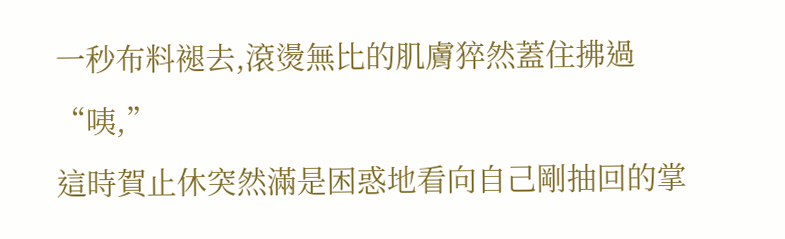一秒布料褪去,滾燙無比的肌膚猝然蓋住拂過
“咦,”
這時賀止休突然滿是困惑地看向自己剛抽回的掌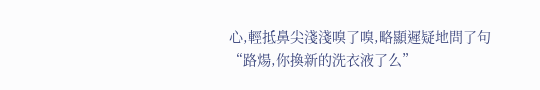心,輕抵鼻尖淺淺嗅了嗅,略顯遲疑地問了句
“路煬,你換新的洗衣液了么”